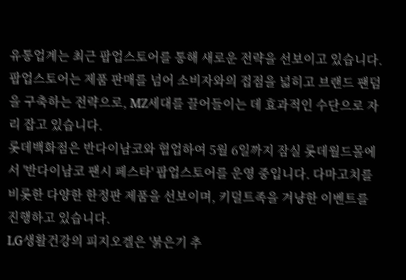유통업계는 최근 팝업스토어를 통해 새로운 전략을 선보이고 있습니다. 팝업스토어는 제품 판매를 넘어 소비자와의 접점을 넓히고 브랜드 팬덤을 구축하는 전략으로, MZ세대를 끌어들이는 데 효과적인 수단으로 자리 잡고 있습니다.
롯데백화점은 반다이남코와 협업하여 5월 6일까지 잠실 롯데월드몰에서 '반다이남코 팬시 페스타' 팝업스토어를 운영 중입니다. 다마고치를 비롯한 다양한 한정판 제품을 선보이며, 키덜트족을 겨냥한 이벤트를 진행하고 있습니다.
LG생활건강의 피지오겔은 '붉은기 추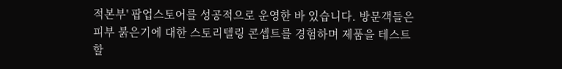적본부' 팝업스토어를 성공적으로 운영한 바 있습니다. 방문객들은 피부 붉은기에 대한 스토리텔링 콘셉트를 경험하며 제품을 테스트할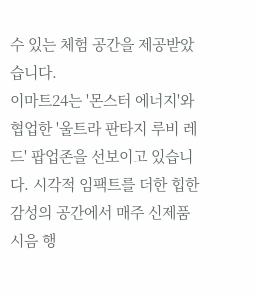수 있는 체험 공간을 제공받았습니다.
이마트24는 '몬스터 에너지'와 협업한 '울트라 판타지 루비 레드' 팝업존을 선보이고 있습니다. 시각적 임팩트를 더한 힙한 감성의 공간에서 매주 신제품 시음 행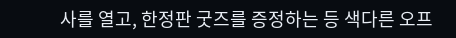사를 열고, 한정판 굿즈를 증정하는 등 색다른 오프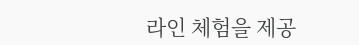라인 체험을 제공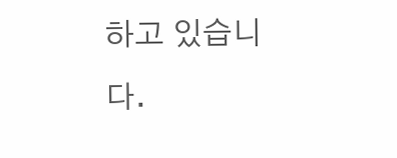하고 있습니다.